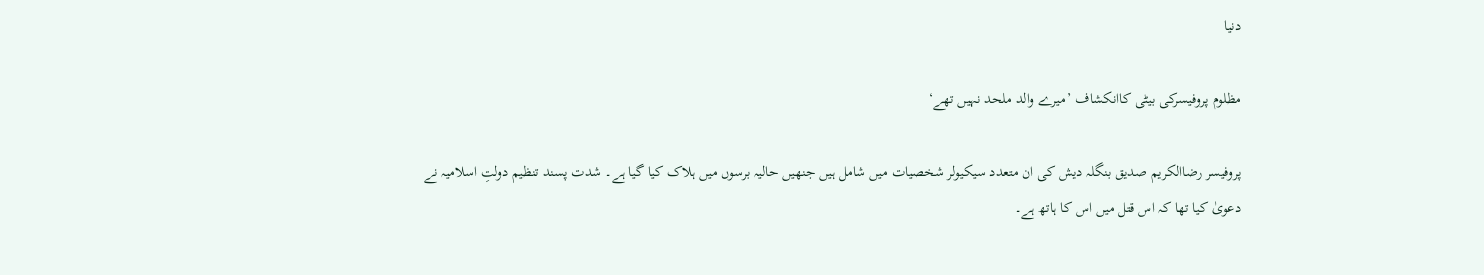دنیا

مظلوم پروفیسرکی بیٹی کاانکشاف ’میرے والد ملحد نہیں تھے‘

پروفیسر رضاالکریم صدیق بنگلہ دیش کی ان متعدد سیکیولر شخصیات میں شامل ہیں جنھیں حالیہ برسوں میں ہلاک کیا گیا ہے۔ شدت پسند تنظیم دولتِ اسلامیہ نے دعویٰ کیا تھا کہ اس قتل میں اس کا ہاتھ ہے۔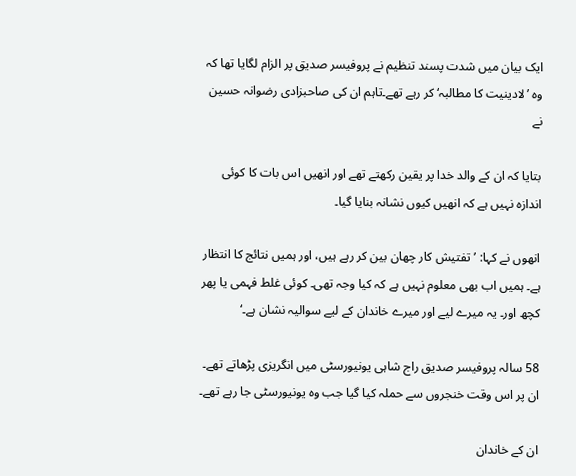ایک بیان میں شدت پسند تنظیم نے پروفیسر صدیق پر الزام لگایا تھا کہ وہ ’لادینیت کا مطالبہ‘کر رہے تھے۔تاہم ان کی صاحبزادی رضوانہ حسین نے

بتایا کہ ان کے والد خدا پر یقین رکھتے تھے اور انھیں اس بات کا کوئی اندازہ نہیں ہے کہ انھیں کیوں نشانہ بنایا گیا۔

انھوں نے کہا: ’تفتیش کار چھان بین کر رہے ہیں، اور ہمیں نتائج کا انتظار ہے۔ ہمیں اب بھی معلوم نہیں ہے کہ کیا وجہ تھی۔ کوئی غلط فہمی یا پھر کچھ اور۔ یہ میرے لیے اور میرے خاندان کے لیے سوالیہ نشان ہے۔‘

58 سالہ پروفیسر صدیق راج شاہی یونیورسٹی میں انگریزی پڑھاتے تھے۔ ان پر اس وقت خنجروں سے حملہ کیا گیا جب وہ یونیورسٹی جا رہے تھے۔

ان کے خاندان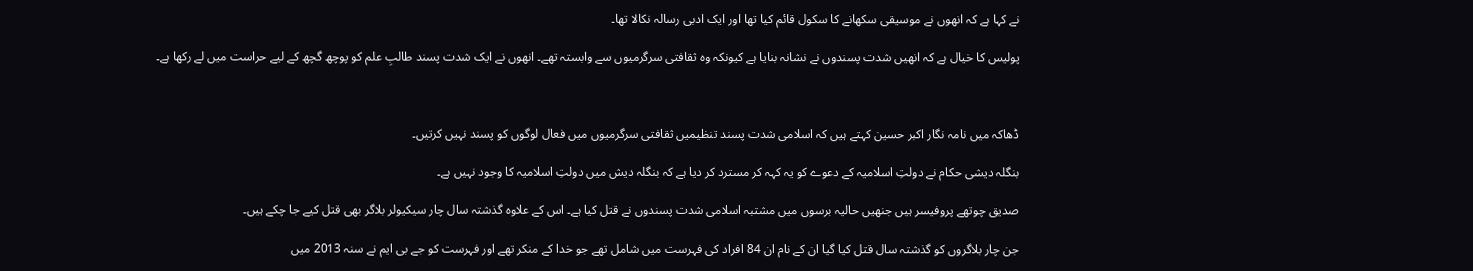نے کہا ہے کہ انھوں نے موسیقی سکھانے کا سکول قائم کیا تھا اور ایک ادبی رسالہ نکالا تھا۔

پولیس کا خیال ہے کہ انھیں شدت پسندوں نے نشانہ بنایا ہے کیونکہ وہ ثقافتی سرگرمیوں سے وابستہ تھے۔ انھوں نے ایک شدت پسند طالبِ علم کو پوچھ گچھ کے لیے حراست میں لے رکھا ہے۔



ڈھاکہ میں نامہ نگار اکبر حسین کہتے ہیں کہ اسلامی شدت پسند تنظیمیں ثقافتی سرگرمیوں میں فعال لوگوں کو پسند نہیں کرتیں۔

بنگلہ دیشی حکام نے دولتِ اسلامیہ کے دعوے کو یہ کہہ کر مسترد کر دیا ہے کہ بنگلہ دیش میں دولتِ اسلامیہ کا وجود نہیں ہے۔

صدیق چوتھے پروفیسر ہیں جنھیں حالیہ برسوں میں مشتبہ اسلامی شدت پسندوں نے قتل کیا ہے۔ اس کے علاوہ گذشتہ سال چار سیکیولر بلاگر بھی قتل کیے جا چکے ہیں۔

جن چار بلاگروں کو گذشتہ سال قتل کیا گیا ان کے نام ان 84 افراد کی فہرست میں شامل تھے جو خدا کے منکر تھے اور فہرست کو جے بی ایم نے سنہ 2013 میں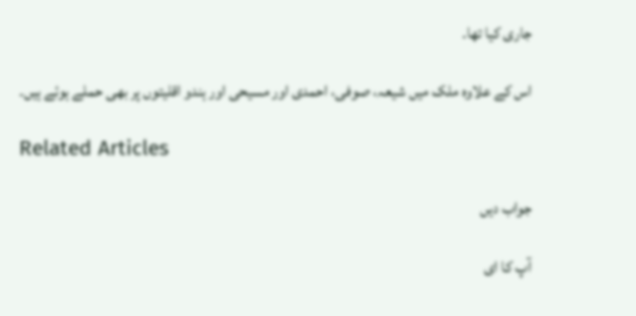جاری کیا تھا۔

اس کے علاوہ ملک میں شیعہ، صوفی، احمدی اور مسیحی اور ہندو اقلیتوں پر بھی حملے ہوئے ہیں۔

Related Articles

جواب دیں

آپ کا ای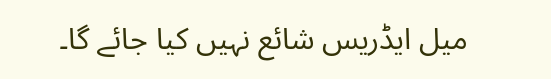میل ایڈریس شائع نہیں کیا جائے گا۔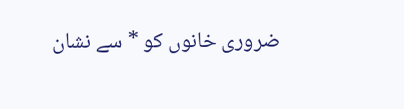ضروری خانوں کو * سے نشان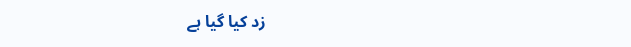زد کیا گیا ہے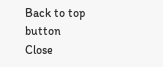Back to top button
Close